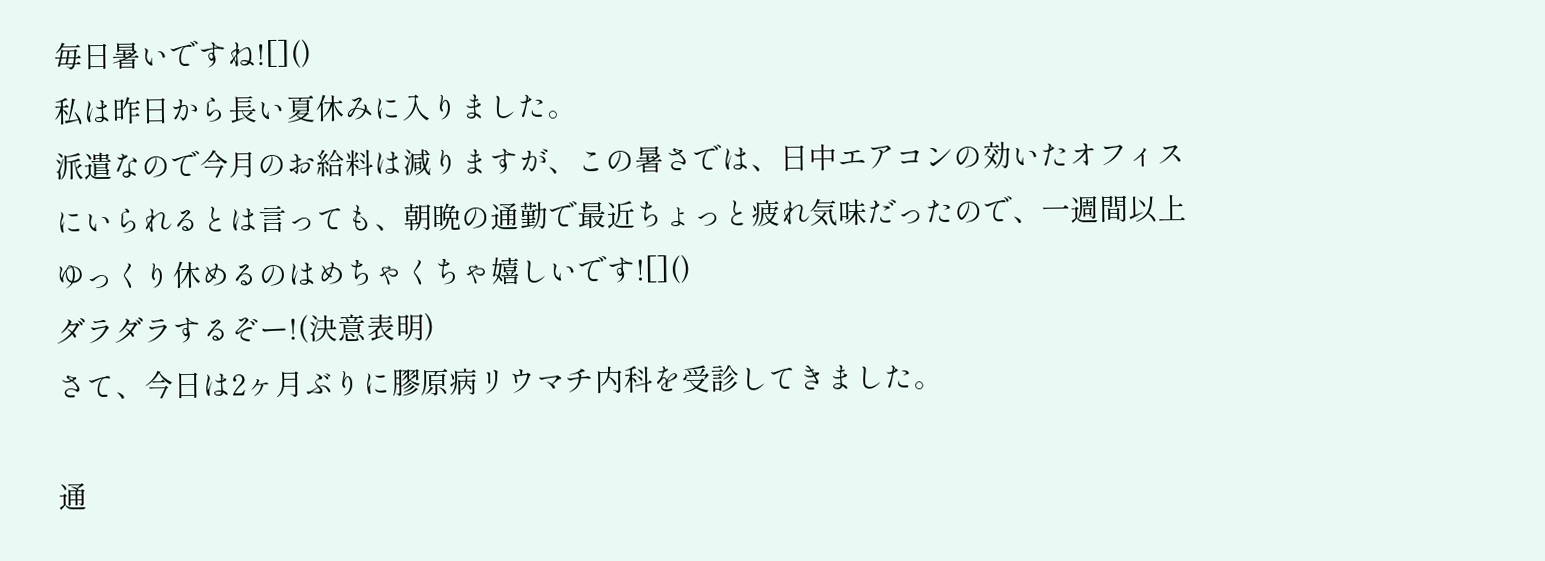毎日暑いですね![]()
私は昨日から長い夏休みに入りました。
派遣なので今月のお給料は減りますが、この暑さでは、日中エアコンの効いたオフィスにいられるとは言っても、朝晩の通勤で最近ちょっと疲れ気味だったので、一週間以上ゆっくり休めるのはめちゃくちゃ嬉しいです![]()
ダラダラするぞー!(決意表明)
さて、今日は2ヶ月ぶりに膠原病リウマチ内科を受診してきました。

通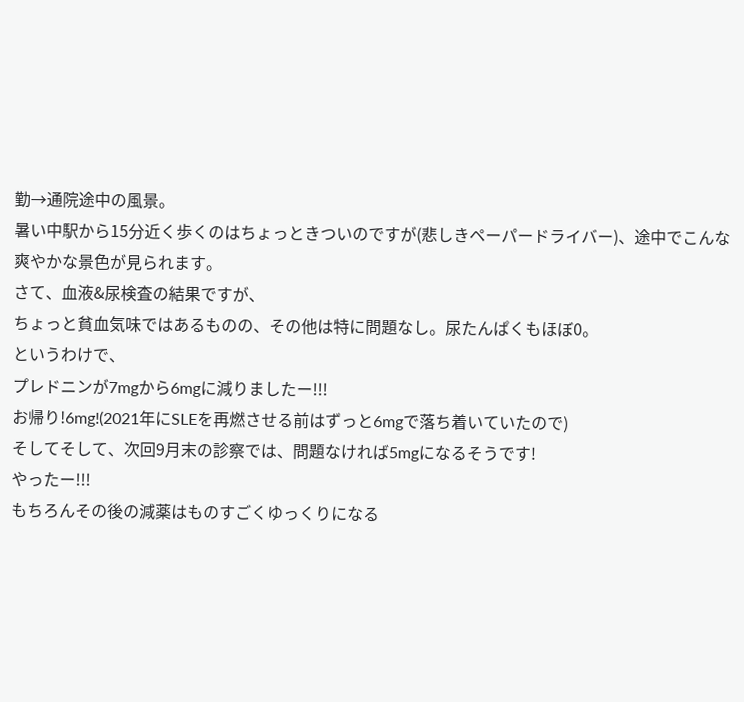勤→通院途中の風景。
暑い中駅から15分近く歩くのはちょっときついのですが(悲しきペーパードライバー)、途中でこんな爽やかな景色が見られます。
さて、血液&尿検査の結果ですが、
ちょっと貧血気味ではあるものの、その他は特に問題なし。尿たんぱくもほぼ0。
というわけで、
プレドニンが7mgから6mgに減りましたー!!!
お帰り!6mg!(2021年にSLEを再燃させる前はずっと6mgで落ち着いていたので)
そしてそして、次回9月末の診察では、問題なければ5mgになるそうです!
やったー!!!
もちろんその後の減薬はものすごくゆっくりになる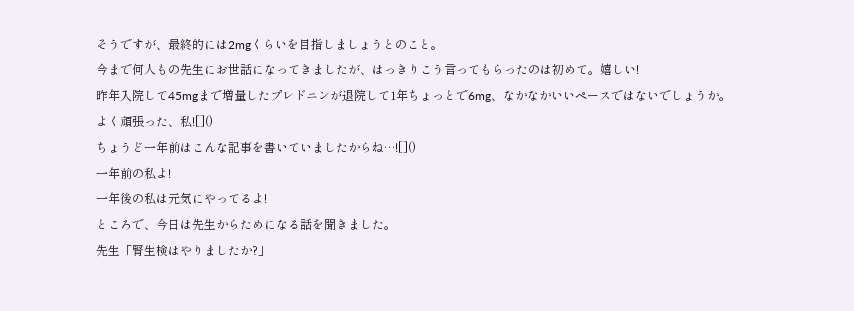そうですが、最終的には2mgくらいを目指しましょうとのこと。
今まで何人もの先生にお世話になってきましたが、はっきりこう言ってもらったのは初めて。嬉しい!
昨年入院して45mgまで増量したプレドニンが退院して1年ちょっとで6mg、なかなかいいペースではないでしょうか。
よく頑張った、私![]()
ちょうど一年前はこんな記事を書いていましたからね…![]()
一年前の私よ!
一年後の私は元気にやってるよ!
ところで、今日は先生からためになる話を聞きました。
先生「腎生検はやりましたか?」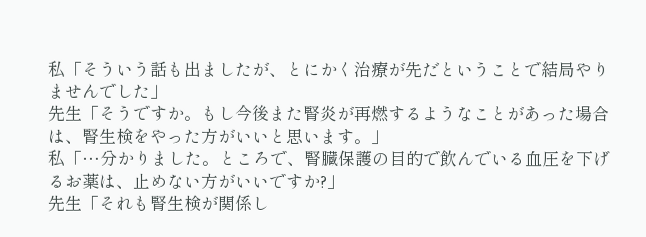私「そういう話も出ましたが、とにかく治療が先だということで結局やりませんでした」
先生「そうですか。もし今後また腎炎が再燃するようなことがあった場合は、腎生検をやった方がいいと思います。」
私「…分かりました。ところで、腎臓保護の目的で飲んでいる血圧を下げるお薬は、止めない方がいいですか?」
先生「それも腎生検が関係し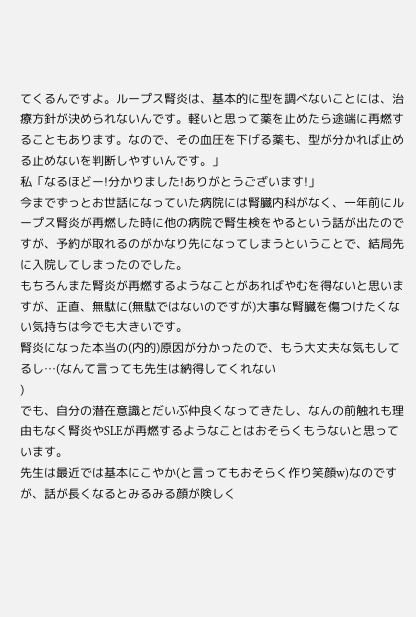てくるんですよ。ループス腎炎は、基本的に型を調べないことには、治療方針が決められないんです。軽いと思って薬を止めたら途端に再燃することもあります。なので、その血圧を下げる薬も、型が分かれば止める止めないを判断しやすいんです。」
私「なるほどー!分かりました!ありがとうございます!」
今までずっとお世話になっていた病院には腎臓内科がなく、一年前にループス腎炎が再燃した時に他の病院で腎生検をやるという話が出たのですが、予約が取れるのがかなり先になってしまうということで、結局先に入院してしまったのでした。
もちろんまた腎炎が再燃するようなことがあればやむを得ないと思いますが、正直、無駄に(無駄ではないのですが)大事な腎臓を傷つけたくない気持ちは今でも大きいです。
腎炎になった本当の(内的)原因が分かったので、もう大丈夫な気もしてるし…(なんて言っても先生は納得してくれない
)
でも、自分の潜在意識とだいぶ仲良くなってきたし、なんの前触れも理由もなく腎炎やSLEが再燃するようなことはおそらくもうないと思っています。
先生は最近では基本にこやか(と言ってもおそらく作り笑顔w)なのですが、話が長くなるとみるみる顔が険しく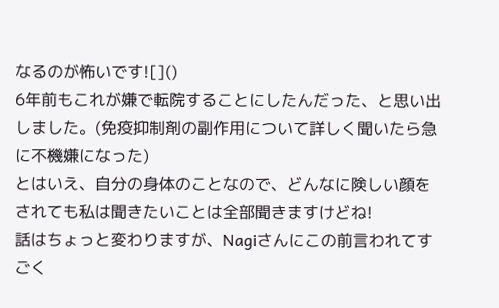なるのが怖いです![]()
6年前もこれが嫌で転院することにしたんだった、と思い出しました。(免疫抑制剤の副作用について詳しく聞いたら急に不機嫌になった)
とはいえ、自分の身体のことなので、どんなに険しい顔をされても私は聞きたいことは全部聞きますけどね!
話はちょっと変わりますが、Nagiさんにこの前言われてすごく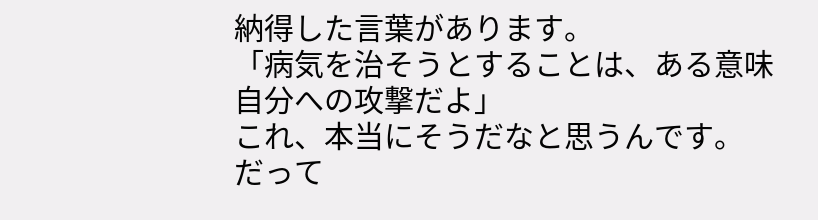納得した言葉があります。
「病気を治そうとすることは、ある意味自分への攻撃だよ」
これ、本当にそうだなと思うんです。
だって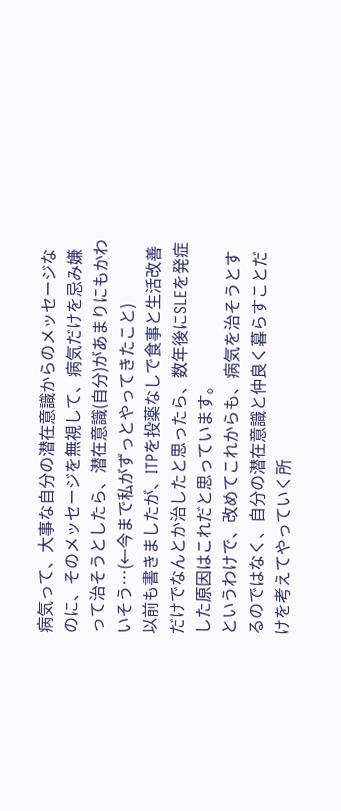病気って、大事な自分の潜在意識からのメッセージなのに、そのメッセージを無視して、病気だけを忌み嫌って治そうとしたら、潜在意識(自分)があまりにもかわいそう…(←今まで私がずっとやってきたこと)
以前も書きましたが、ITPを投薬なしで食事と生活改善だけでなんとか治したと思ったら、数年後にSLEを発症した原因はこれだと思っています。
というわけで、改めてこれからも、病気を治そうとするのではなく、自分の潜在意識と仲良く暮らすことだけを考えてやっていく所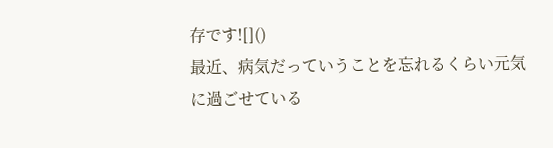存です![]()
最近、病気だっていうことを忘れるくらい元気に過ごせている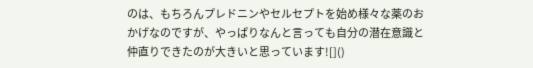のは、もちろんプレドニンやセルセプトを始め様々な薬のおかげなのですが、やっぱりなんと言っても自分の潜在意識と仲直りできたのが大きいと思っています![]()